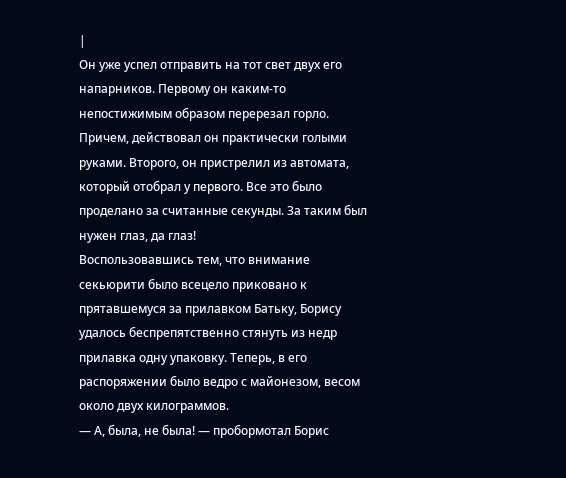|
Он уже успел отправить на тот свет двух его напарников. Первому он каким-то непостижимым образом перерезал горло. Причем, действовал он практически голыми руками. Второго, он пристрелил из автомата, который отобрал у первого. Все это было проделано за считанные секунды. За таким был нужен глаз, да глаз!
Воспользовавшись тем, что внимание секьюрити было всецело приковано к прятавшемуся за прилавком Батьку, Борису удалось беспрепятственно стянуть из недр прилавка одну упаковку. Теперь, в его распоряжении было ведро с майонезом, весом около двух килограммов.
— А, была, не была! — пробормотал Борис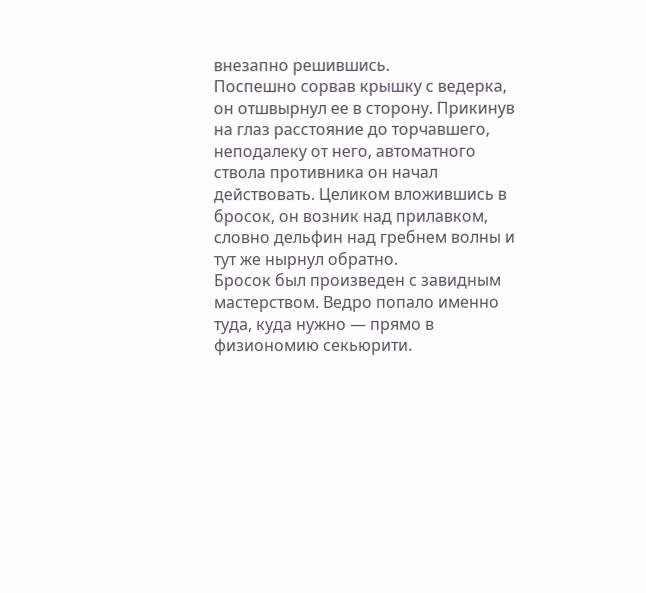внезапно решившись.
Поспешно сорвав крышку с ведерка, он отшвырнул ее в сторону. Прикинув на глаз расстояние до торчавшего, неподалеку от него, автоматного ствола противника он начал действовать. Целиком вложившись в бросок, он возник над прилавком, словно дельфин над гребнем волны и тут же нырнул обратно.
Бросок был произведен с завидным мастерством. Ведро попало именно туда, куда нужно — прямо в физиономию секьюрити.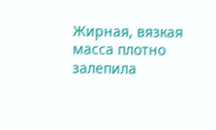Жирная, вязкая масса плотно залепила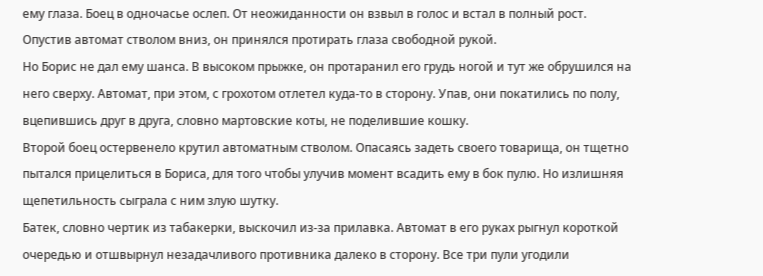ему глаза. Боец в одночасье ослеп. От неожиданности он взвыл в голос и встал в полный рост. Опустив автомат стволом вниз, он принялся протирать глаза свободной рукой.
Но Борис не дал ему шанса. В высоком прыжке, он протаранил его грудь ногой и тут же обрушился на него сверху. Автомат, при этом, с грохотом отлетел куда-то в сторону. Упав, они покатились по полу, вцепившись друг в друга, словно мартовские коты, не поделившие кошку.
Второй боец остервенело крутил автоматным стволом. Опасаясь задеть своего товарища, он тщетно пытался прицелиться в Бориса, для того чтобы улучив момент всадить ему в бок пулю. Но излишняя щепетильность сыграла с ним злую шутку.
Батек, словно чертик из табакерки, выскочил из-за прилавка. Автомат в его руках рыгнул короткой очередью и отшвырнул незадачливого противника далеко в сторону. Все три пули угодили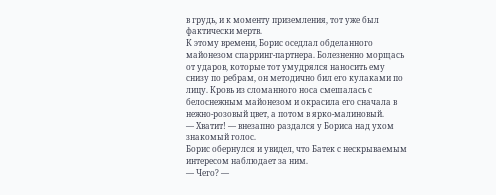в грудь, и к моменту приземления, тот уже был фактически мертв.
К этому времени, Борис оседлал обделанного майонезом спарринг-партнера. Болезненно морщась от ударов, которые тот умудрялся наносить ему снизу по ребрам, он методично бил его кулаками по лицу. Кровь из сломанного носа смешалась с белоснежным майонезом и окрасила его сначала в нежно-розовый цвет, а потом в ярко-малиновый.
— Хватит! — внезапно раздался у Бориса над ухом знакомый голос.
Борис обернулся и увидел, что Батек с нескрываемым интересом наблюдает за ним.
— Чего? —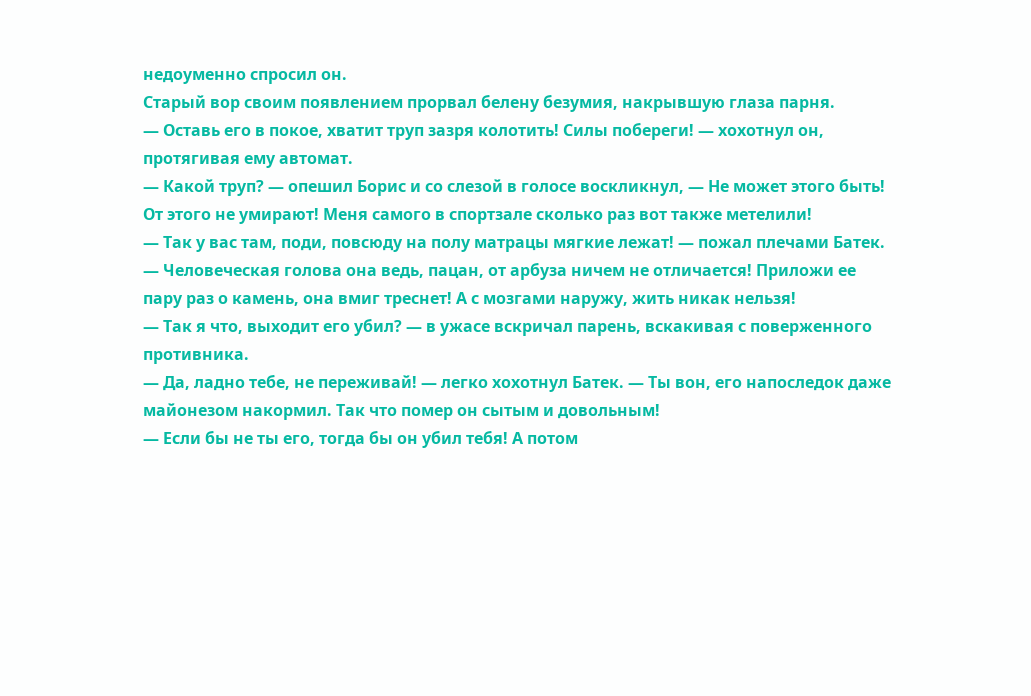недоуменно спросил он.
Старый вор своим появлением прорвал белену безумия, накрывшую глаза парня.
— Оставь его в покое, хватит труп зазря колотить! Силы побереги! — хохотнул он, протягивая ему автомат.
— Какой труп? — опешил Борис и со слезой в голосе воскликнул, — Не может этого быть! От этого не умирают! Меня самого в спортзале сколько раз вот также метелили!
— Так у вас там, поди, повсюду на полу матрацы мягкие лежат! — пожал плечами Батек. — Человеческая голова она ведь, пацан, от арбуза ничем не отличается! Приложи ее пару раз о камень, она вмиг треснет! А с мозгами наружу, жить никак нельзя!
— Так я что, выходит его убил? — в ужасе вскричал парень, вскакивая с поверженного противника.
— Да, ладно тебе, не переживай! — легко хохотнул Батек. — Ты вон, его напоследок даже майонезом накормил. Так что помер он сытым и довольным!
— Если бы не ты его, тогда бы он убил тебя! А потом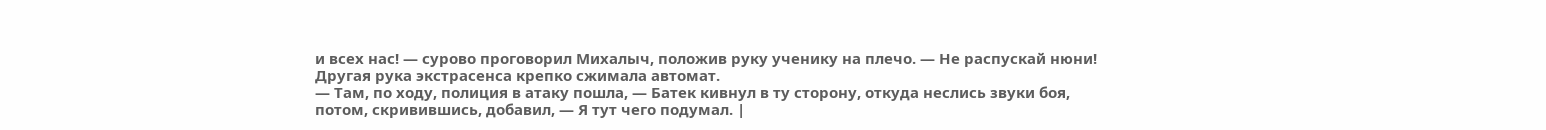и всех нас! — сурово проговорил Михалыч, положив руку ученику на плечо. — Не распускай нюни!
Другая рука экстрасенса крепко сжимала автомат.
— Там, по ходу, полиция в атаку пошла, — Батек кивнул в ту сторону, откуда неслись звуки боя, потом, скривившись, добавил, — Я тут чего подумал. |